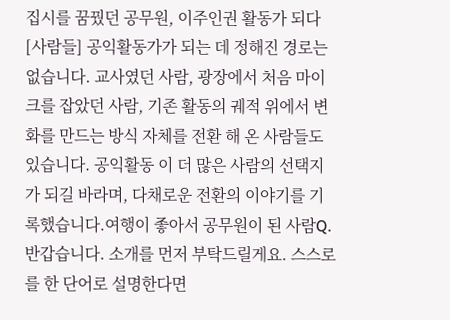집시를 꿈꿨던 공무원, 이주인권 활동가 되다 [사람들] 공익활동가가 되는 데 정해진 경로는 없습니다. 교사였던 사람, 광장에서 처음 마이크를 잡았던 사람, 기존 활동의 궤적 위에서 변화를 만드는 방식 자체를 전환 해 온 사람들도 있습니다. 공익활동 이 더 많은 사람의 선택지가 되길 바라며, 다채로운 전환의 이야기를 기록했습니다.여행이 좋아서 공무원이 된 사람Q. 반갑습니다. 소개를 먼저 부탁드릴게요. 스스로를 한 단어로 설명한다면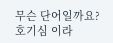무슨 단어일까요? 호기심 이라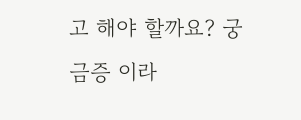고 해야 할까요? 궁금증 이라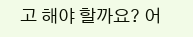고 해야 할까요? 어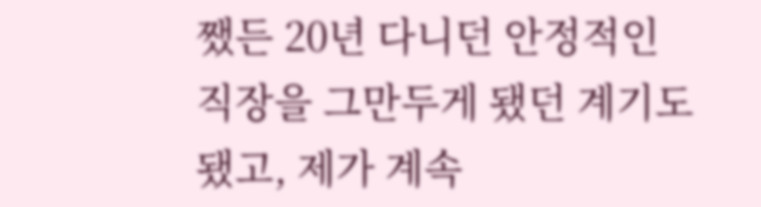쨌든 20년 다니던 안정적인 직장을 그만두게 됐던 계기도 됐고, 제가 계속